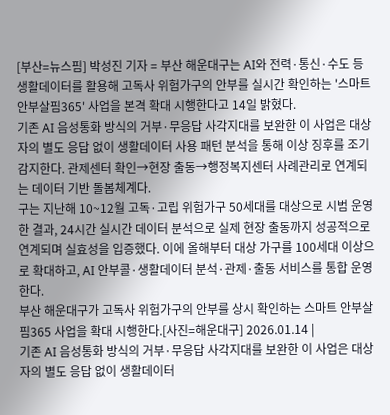[부산=뉴스핌] 박성진 기자 = 부산 해운대구는 AI와 전력·통신·수도 등 생활데이터를 활용해 고독사 위험가구의 안부를 실시간 확인하는 '스마트 안부살핌365' 사업을 본격 확대 시행한다고 14일 밝혔다.
기존 AI 음성통화 방식의 거부·무응답 사각지대를 보완한 이 사업은 대상자의 별도 응답 없이 생활데이터 사용 패턴 분석을 통해 이상 징후를 조기 감지한다. 관제센터 확인→현장 출동→행정복지센터 사례관리로 연계되는 데이터 기반 돌봄체계다.
구는 지난해 10~12월 고독·고립 위험가구 50세대를 대상으로 시범 운영한 결과, 24시간 실시간 데이터 분석으로 실제 현장 출동까지 성공적으로 연계되며 실효성을 입증했다. 이에 올해부터 대상 가구를 100세대 이상으로 확대하고, AI 안부콜·생활데이터 분석·관제·출동 서비스를 통합 운영한다.
부산 해운대구가 고독사 위험가구의 안부를 상시 확인하는 스마트 안부살핌365 사업을 확대 시행한다.[사진=해운대구] 2026.01.14 |
기존 AI 음성통화 방식의 거부·무응답 사각지대를 보완한 이 사업은 대상자의 별도 응답 없이 생활데이터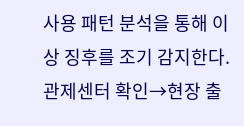사용 패턴 분석을 통해 이상 징후를 조기 감지한다. 관제센터 확인→현장 출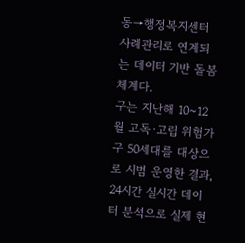동→행정복지센터 사례관리로 연계되는 데이터 기반 돌봄체계다.
구는 지난해 10~12월 고독·고립 위험가구 50세대를 대상으로 시범 운영한 결과, 24시간 실시간 데이터 분석으로 실제 현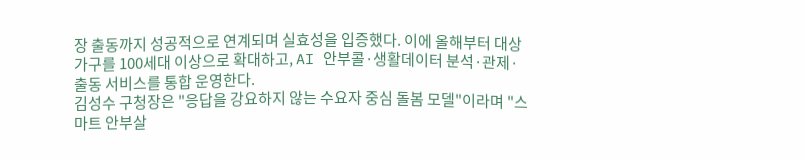장 출동까지 성공적으로 연계되며 실효성을 입증했다. 이에 올해부터 대상 가구를 100세대 이상으로 확대하고, AI 안부콜·생활데이터 분석·관제·출동 서비스를 통합 운영한다.
김성수 구청장은 "응답을 강요하지 않는 수요자 중심 돌봄 모델"이라며 "스마트 안부살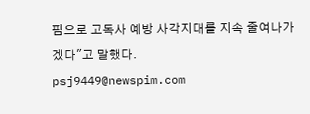핌으로 고독사 예방 사각지대를 지속 줄여나가겠다"고 말했다.
psj9449@newspim.com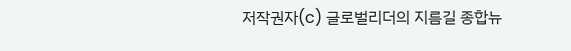저작권자(c) 글로벌리더의 지름길 종합뉴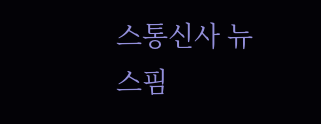스통신사 뉴스핌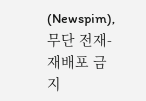(Newspim), 무단 전재-재배포 금지